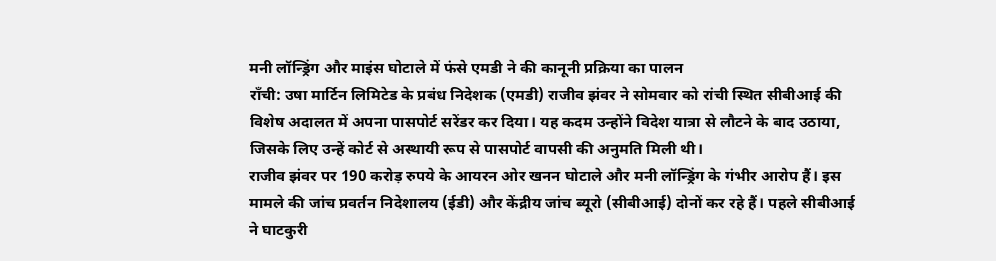मनी लॉन्ड्रिंग और माइंस घोटाले में फंसे एमडी ने की कानूनी प्रक्रिया का पालन
राँची: उषा मार्टिन लिमिटेड के प्रबंध निदेशक (एमडी) राजीव झंवर ने सोमवार को रांची स्थित सीबीआई की विशेष अदालत में अपना पासपोर्ट सरेंडर कर दिया। यह कदम उन्होंने विदेश यात्रा से लौटने के बाद उठाया, जिसके लिए उन्हें कोर्ट से अस्थायी रूप से पासपोर्ट वापसी की अनुमति मिली थी।
राजीव झंवर पर 190 करोड़ रुपये के आयरन ओर खनन घोटाले और मनी लॉन्ड्रिंग के गंभीर आरोप हैं। इस मामले की जांच प्रवर्तन निदेशालय (ईडी) और केंद्रीय जांच ब्यूरो (सीबीआई) दोनों कर रहे हैं। पहले सीबीआई ने घाटकुरी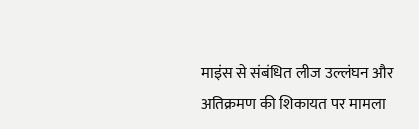माइंस से संबंधित लीज उल्लंघन और अतिक्रमण की शिकायत पर मामला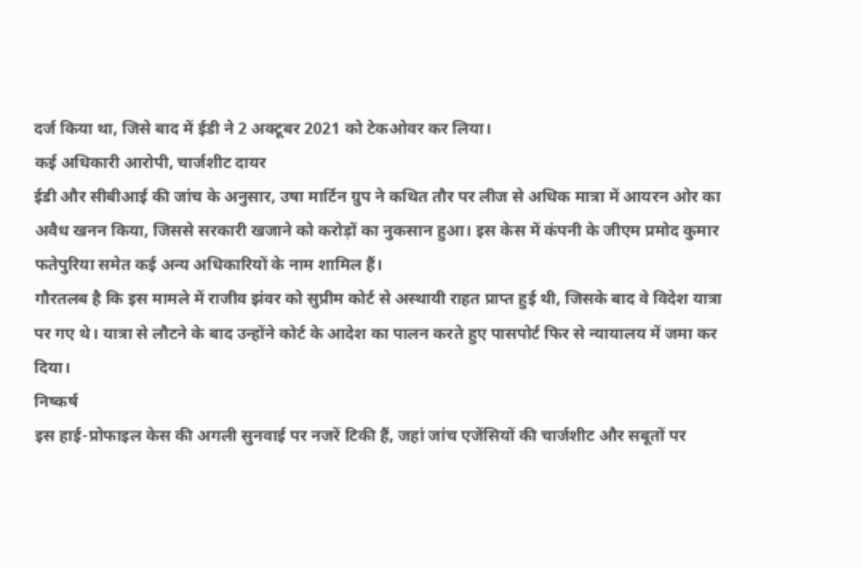दर्ज किया था, जिसे बाद में ईडी ने 2 अक्टूबर 2021 को टेकओवर कर लिया।
कई अधिकारी आरोपी, चार्जशीट दायर
ईडी और सीबीआई की जांच के अनुसार, उषा मार्टिन ग्रुप ने कथित तौर पर लीज से अधिक मात्रा में आयरन ओर का अवैध खनन किया, जिससे सरकारी खजाने को करोड़ों का नुकसान हुआ। इस केस में कंपनी के जीएम प्रमोद कुमार फतेपुरिया समेत कई अन्य अधिकारियों के नाम शामिल हैं।
गौरतलब है कि इस मामले में राजीव झंवर को सुप्रीम कोर्ट से अस्थायी राहत प्राप्त हुई थी, जिसके बाद वे विदेश यात्रा पर गए थे। यात्रा से लौटने के बाद उन्होंने कोर्ट के आदेश का पालन करते हुए पासपोर्ट फिर से न्यायालय में जमा कर दिया।
निष्कर्ष
इस हाई-प्रोफाइल केस की अगली सुनवाई पर नजरें टिकी हैं, जहां जांच एजेंसियों की चार्जशीट और सबूतों पर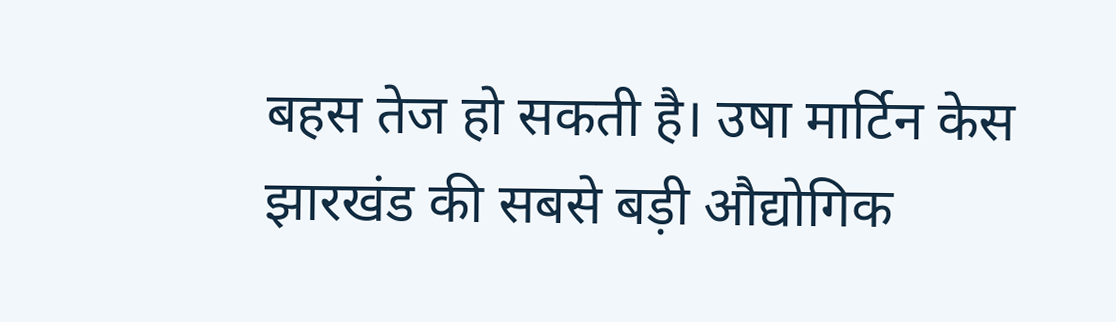बहस तेज हो सकती है। उषा मार्टिन केस झारखंड की सबसे बड़ी औद्योगिक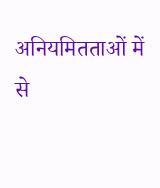अनियमितताओं में से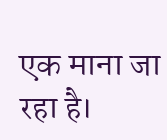एक माना जा रहा है।